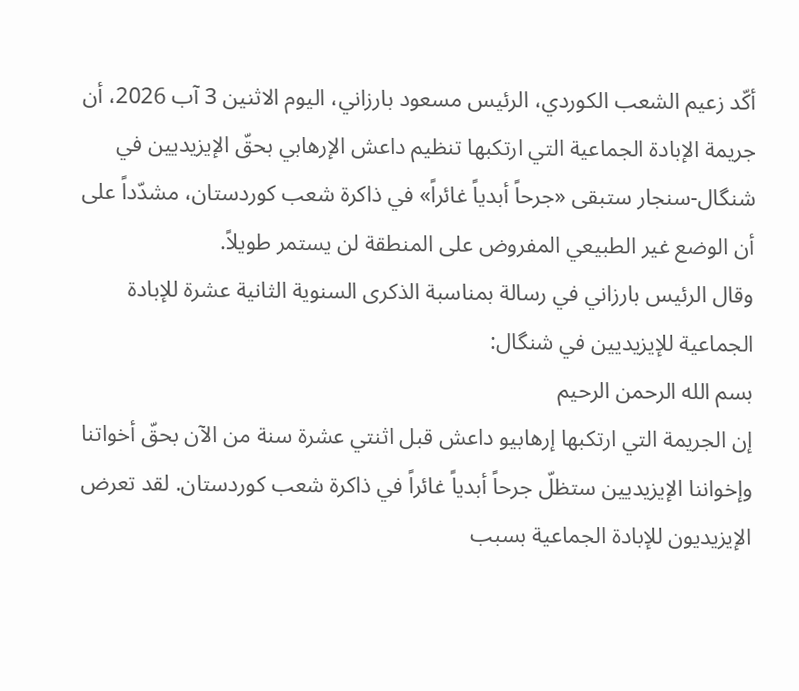أكّد زعيم الشعب الكوردي، الرئيس مسعود بارزاني، اليوم الاثنين 3 آب 2026، أن جريمة الإبادة الجماعية التي ارتكبها تنظيم داعش الإرهابي بحقّ الإيزيديين في شنگال-سنجار ستبقى «جرحاً أبدياً غائراً» في ذاكرة شعب كوردستان، مشدّداً على أن الوضع غير الطبيعي المفروض على المنطقة لن يستمر طويلاً.
وقال الرئيس بارزاني في رسالة بمناسبة الذكرى السنوية الثانية عشرة للإبادة الجماعية للإيزيديين في شنگال:
بسم الله الرحمن الرحيم
إن الجريمة التي ارتكبها إرهابيو داعش قبل اثنتي عشرة سنة من الآن بحقّ أخواتنا وإخواننا الإيزيديين ستظلّ جرحاً أبدياً غائراً في ذاكرة شعب كوردستان. لقد تعرض الإيزيديون للإبادة الجماعية بسبب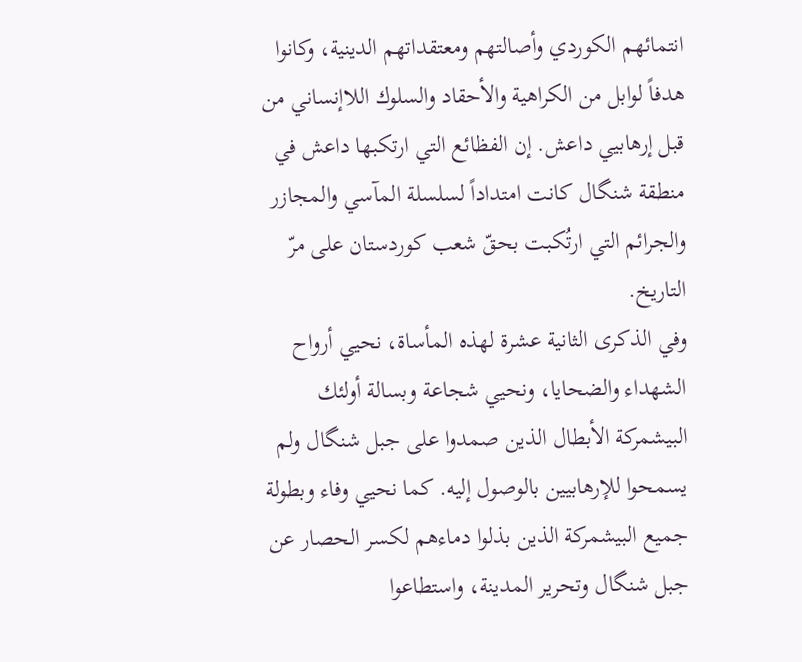انتمائهم الكوردي وأصالتهم ومعتقداتهم الدينية، وكانوا هدفاً لوابل من الكراهية والأحقاد والسلوك اللاإنساني من قبل إرهابيي داعش. إن الفظائع التي ارتكبها داعش في منطقة شنگال كانت امتداداً لسلسلة المآسي والمجازر والجرائم التي ارتُكبت بحقّ شعب كوردستان على مرّ التاريخ.
وفي الذكرى الثانية عشرة لهذه المأساة، نحيي أرواح الشهداء والضحايا، ونحيي شجاعة وبسالة أولئك البيشمركة الأبطال الذين صمدوا على جبل شنگال ولم يسمحوا للإرهابيين بالوصول إليه. كما نحيي وفاء وبطولة جميع البيشمركة الذين بذلوا دماءهم لكسر الحصار عن جبل شنگال وتحرير المدينة، واستطاعوا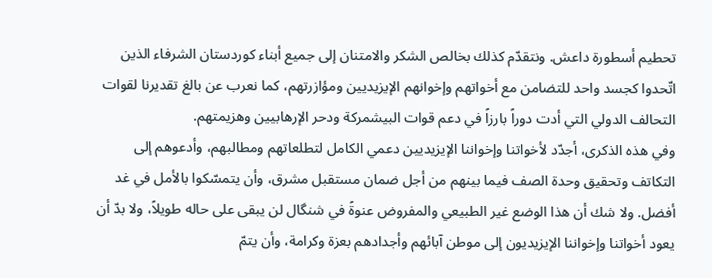تحطيم أسطورة داعش. ونتقدّم كذلك بخالص الشكر والامتنان إلى جميع أبناء كوردستان الشرفاء الذين اتّحدوا كجسد واحد للتضامن مع أخواتهم وإخوانهم الإيزيديين ومؤازرتهم، كما نعرب عن بالغ تقديرنا لقوات التحالف الدولي التي أدت دوراً بارزاً في دعم قوات البيشمركة ودحر الإرهابيين وهزيمتهم.
وفي هذه الذكرى، أجدّد لأخواتنا وإخواننا الإيزيديين دعمي الكامل لتطلعاتهم ومطالبهم، وأدعوهم إلى التكاتف وتحقيق وحدة الصف فيما بينهم من أجل ضمان مستقبل مشرق، وأن يتمسّكوا بالأمل في غد أفضل. ولا شك أن هذا الوضع غير الطبيعي والمفروض عنوةً في شنگال لن يبقى على حاله طويلاً، ولا بدّ أن يعود أخواتنا وإخواننا الإيزيديون إلى موطن آبائهم وأجدادهم بعزة وكرامة، وأن يتمّ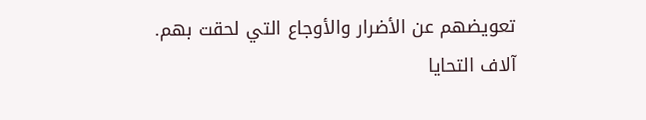تعويضهم عن الأضرار والأوجاع التي لحقت بهم.
آلاف التحايا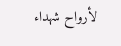لأرواح شهداء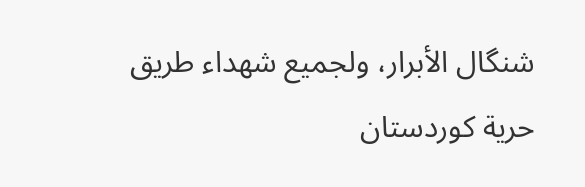شنگال الأبرار، ولجميع شهداء طريق حرية كوردستان